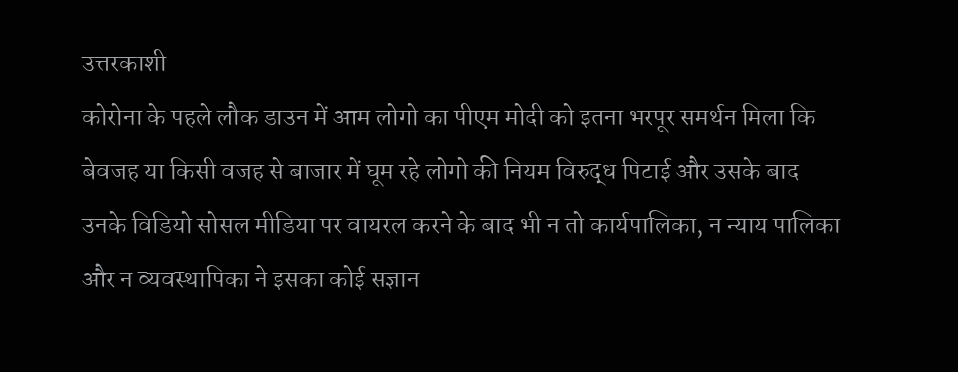उत्तरकाशी
कोरोना के पहले लौक डाउन में आम लोगो का पीएम मोदी को इतना भरपूर समर्थन मिला कि बेवजह या किसी वजह से बाजार में घूम रहे लोगो की नियम विरुद्ध पिटाई और उसके बाद उनके विडियो सोसल मीडिया पर वायरल करने के बाद भी न तो कार्यपालिका, न न्याय पालिका और न व्यवस्थापिका ने इसका कोई सज्ञान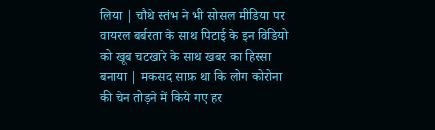लिया | चौथे स्तंभ ने भी सोसल मीडिया पर वायरल बर्बरता के साथ पिटाई के इन विडियो को खूब चटखारे के साथ खबर का हिस्सा बनाया | मकसद साफ़ था कि लोग कोरोना की चेन तोड़ने में किये गए हर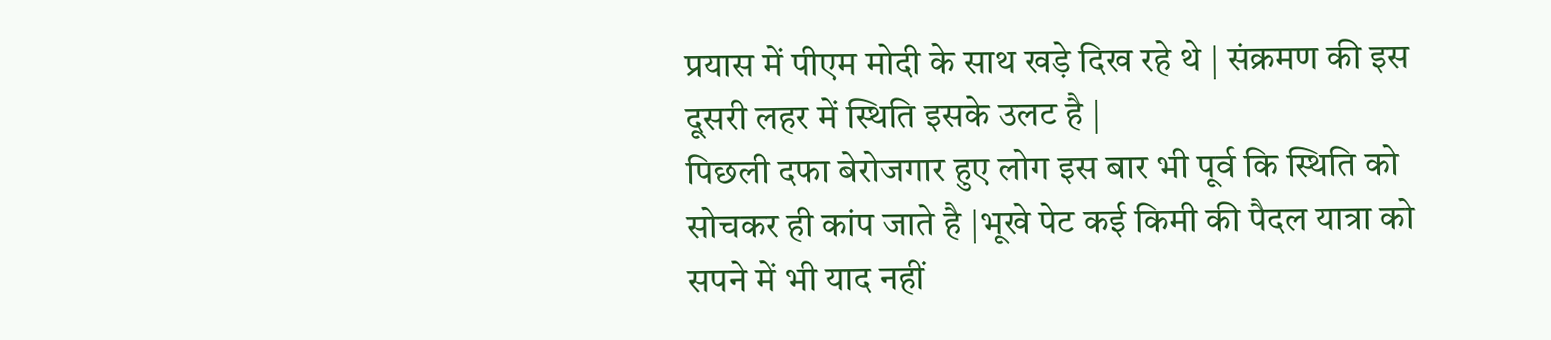प्रयास में पीएम मोदी के साथ खड़े दिख रहे थे | संक्रमण की इस दूसरी लहर में स्थिति इसके उलट है |
पिछली दफा बेरोजगार हुए लोग इस बार भी पूर्व कि स्थिति को सोचकर ही कांप जाते है |भूखे पेट कई किमी की पैदल यात्रा को सपने में भी याद नहीं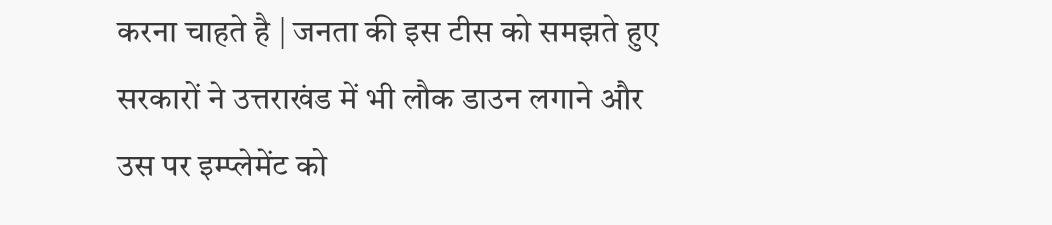करना चाहते है | जनता की इस टीस को समझते हुए सरकारों ने उत्तराखंड में भी लौक डाउन लगाने और उस पर इम्प्लेमेंट को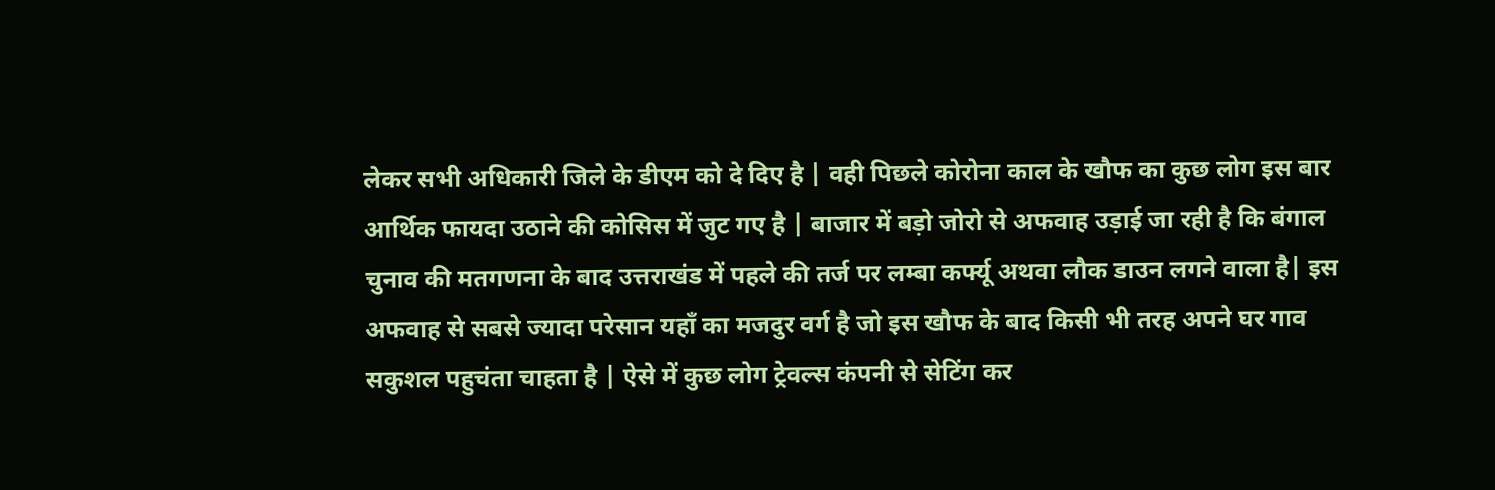लेकर सभी अधिकारी जिले के डीएम को दे दिए है | वही पिछले कोरोना काल के खौफ का कुछ लोग इस बार आर्थिक फायदा उठाने की कोसिस में जुट गए है | बाजार में बड़ो जोरो से अफवाह उड़ाई जा रही है कि बंगाल चुनाव की मतगणना के बाद उत्तराखंड में पहले की तर्ज पर लम्बा कर्फ्यू अथवा लौक डाउन लगने वाला है| इस अफवाह से सबसे ज्यादा परेसान यहाँ का मजदुर वर्ग है जो इस खौफ के बाद किसी भी तरह अपने घर गाव सकुशल पहुचंता चाहता है | ऐसे में कुछ लोग ट्रेवल्स कंपनी से सेटिंग कर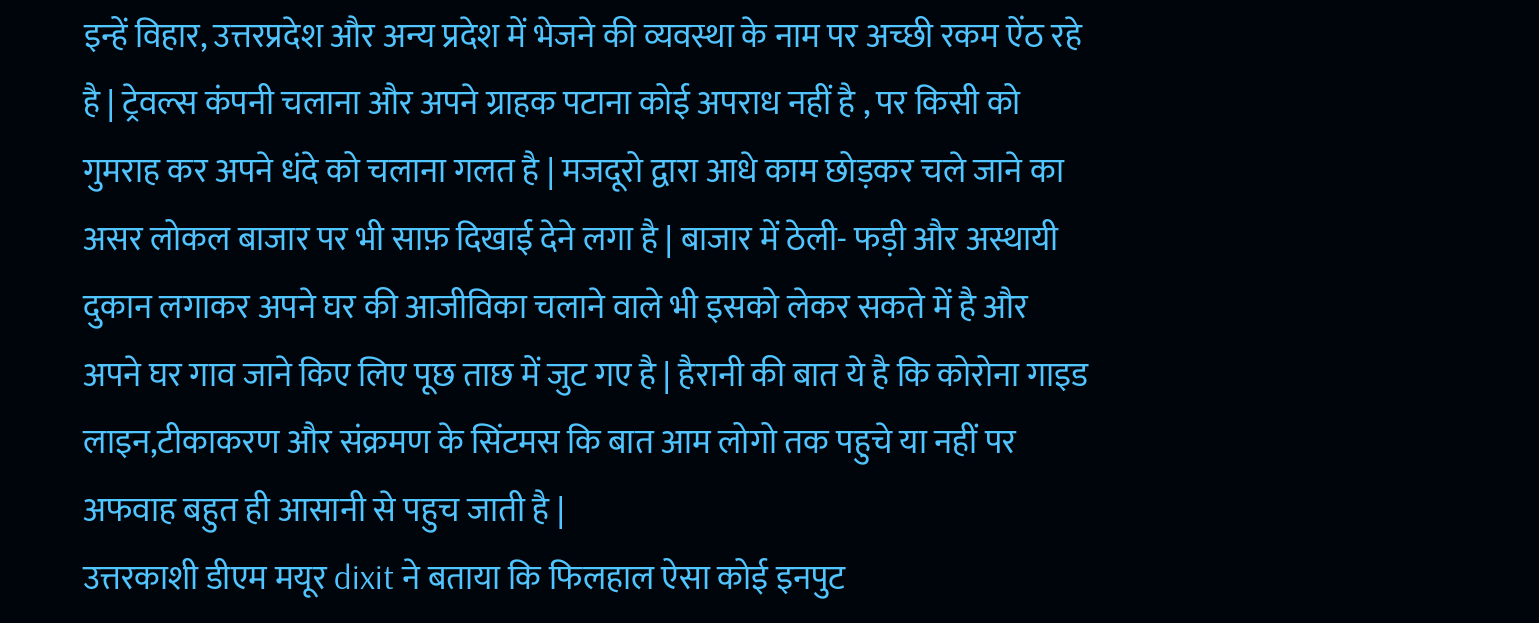इन्हें विहार, उत्तरप्रदेश और अन्य प्रदेश में भेजने की व्यवस्था के नाम पर अच्छी रकम ऐंठ रहे है | ट्रेवल्स कंपनी चलाना और अपने ग्राहक पटाना कोई अपराध नहीं है , पर किसी को गुमराह कर अपने धंदे को चलाना गलत है | मजदूरो द्वारा आधे काम छोड़कर चले जाने का असर लोकल बाजार पर भी साफ़ दिखाई देने लगा है | बाजार में ठेली- फड़ी और अस्थायी दुकान लगाकर अपने घर की आजीविका चलाने वाले भी इसको लेकर सकते में है और अपने घर गाव जाने किए लिए पूछ ताछ में जुट गए है | हैरानी की बात ये है कि कोरोना गाइड लाइन,टीकाकरण और संक्रमण के सिंटमस कि बात आम लोगो तक पहुचे या नहीं पर अफवाह बहुत ही आसानी से पहुच जाती है |
उत्तरकाशी डीएम मयूर dixit ने बताया कि फिलहाल ऐसा कोई इनपुट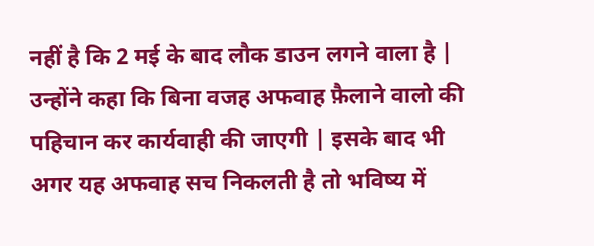नहीं है कि 2 मई के बाद लौक डाउन लगने वाला है | उन्होंने कहा कि बिना वजह अफवाह फ़ैलाने वालो की पहिचान कर कार्यवाही की जाएगी | इसके बाद भी अगर यह अफवाह सच निकलती है तो भविष्य में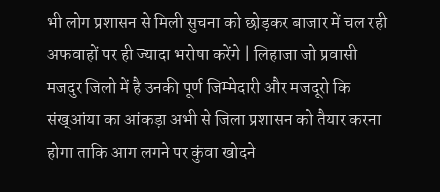भी लोग प्रशासन से मिली सुचना को छोड़कर बाजार में चल रही अफवाहों पर ही ज्यादा भरोषा करेंगे | लिहाजा जो प्रवासी मजदुर जिलो में है उनकी पूर्ण जिम्मेदारी और मजदूरो कि संख्आंया का आंकड़ा अभी से जिला प्रशासन को तैयार करना होगा ताकि आग लगने पर कुंवा खोदने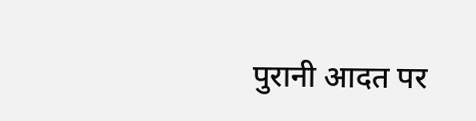पुरानी आदत पर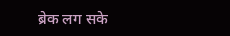ब्रेक लग सके